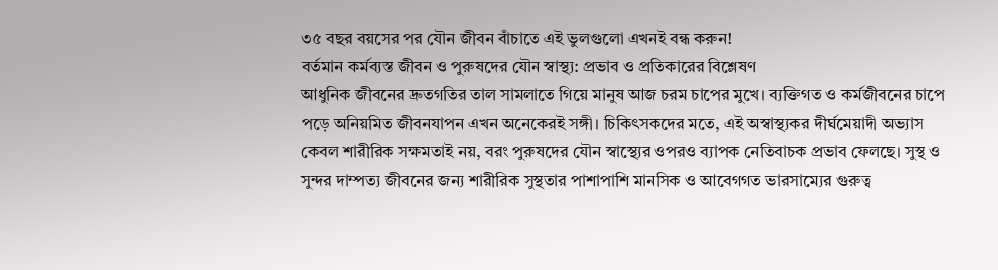৩৫ বছর বয়সের পর যৌন জীবন বাঁচাতে এই ভুলগুলো এখনই বন্ধ করুন!
বর্তমান কর্মব্যস্ত জীবন ও পুরুষদের যৌন স্বাস্থ্য: প্রভাব ও প্রতিকারের বিশ্লেষণ
আধুনিক জীবনের দ্রুতগতির তাল সামলাতে গিয়ে মানুষ আজ চরম চাপের মুখে। ব্যক্তিগত ও কর্মজীবনের চাপে পড়ে অনিয়মিত জীবনযাপন এখন অনেকেরই সঙ্গী। চিকিৎসকদের মতে, এই অস্বাস্থ্যকর দীর্ঘমেয়াদী অভ্যাস কেবল শারীরিক সক্ষমতাই নয়, বরং পুরুষদের যৌন স্বাস্থ্যের ওপরও ব্যাপক নেতিবাচক প্রভাব ফেলছে। সুস্থ ও সুন্দর দাম্পত্য জীবনের জন্য শারীরিক সুস্থতার পাশাপাশি মানসিক ও আবেগগত ভারসাম্যের গুরুত্ব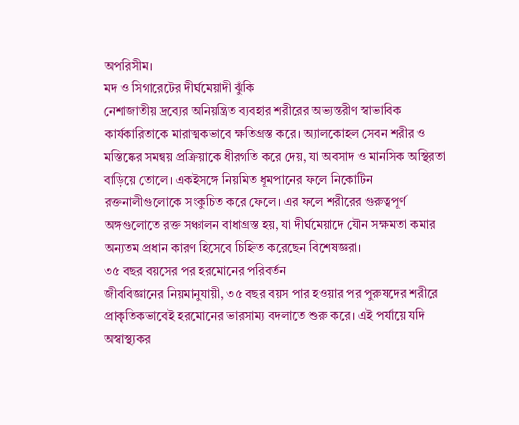অপরিসীম।
মদ ও সিগারেটের দীর্ঘমেয়াদী ঝুঁকি
নেশাজাতীয় দ্রব্যের অনিয়ন্ত্রিত ব্যবহার শরীরের অভ্যন্তরীণ স্বাভাবিক কার্যকারিতাকে মারাত্মকভাবে ক্ষতিগ্রস্ত করে। অ্যালকোহল সেবন শরীর ও মস্তিষ্কের সমন্বয় প্রক্রিয়াকে ধীরগতি করে দেয়, যা অবসাদ ও মানসিক অস্থিরতা বাড়িয়ে তোলে। একইসঙ্গে নিয়মিত ধূমপানের ফলে নিকোটিন রক্তনালীগুলোকে সংকুচিত করে ফেলে। এর ফলে শরীরের গুরুত্বপূর্ণ অঙ্গগুলোতে রক্ত সঞ্চালন বাধাগ্রস্ত হয়, যা দীর্ঘমেয়াদে যৌন সক্ষমতা কমার অন্যতম প্রধান কারণ হিসেবে চিহ্নিত করেছেন বিশেষজ্ঞরা।
৩৫ বছর বয়সের পর হরমোনের পরিবর্তন
জীববিজ্ঞানের নিয়মানুযায়ী, ৩৫ বছর বয়স পার হওয়ার পর পুরুষদের শরীরে প্রাকৃতিকভাবেই হরমোনের ভারসাম্য বদলাতে শুরু করে। এই পর্যায়ে যদি অস্বাস্থ্যকর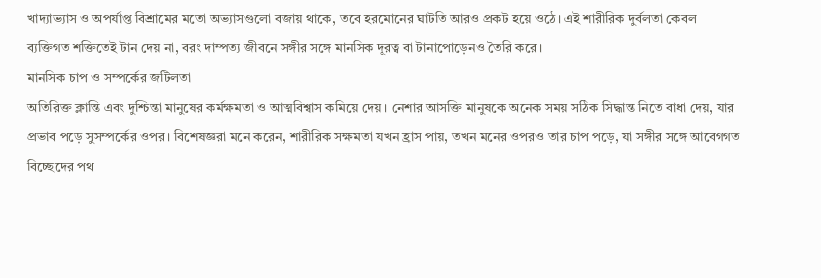খাদ্যাভ্যাস ও অপর্যাপ্ত বিশ্রামের মতো অভ্যাসগুলো বজায় থাকে, তবে হরমোনের ঘাটতি আরও প্রকট হয়ে ওঠে। এই শারীরিক দুর্বলতা কেবল ব্যক্তিগত শক্তিতেই টান দেয় না, বরং দাম্পত্য জীবনে সঙ্গীর সঙ্গে মানসিক দূরত্ব বা টানাপোড়েনও তৈরি করে।
মানসিক চাপ ও সম্পর্কের জটিলতা
অতিরিক্ত ক্লান্তি এবং দুশ্চিন্তা মানুষের কর্মক্ষমতা ও আত্মবিশ্বাস কমিয়ে দেয়। নেশার আসক্তি মানুষকে অনেক সময় সঠিক সিদ্ধান্ত নিতে বাধা দেয়, যার প্রভাব পড়ে সুসম্পর্কের ওপর। বিশেষজ্ঞরা মনে করেন, শারীরিক সক্ষমতা যখন হ্রাস পায়, তখন মনের ওপরও তার চাপ পড়ে, যা সঙ্গীর সঙ্গে আবেগগত বিচ্ছেদের পথ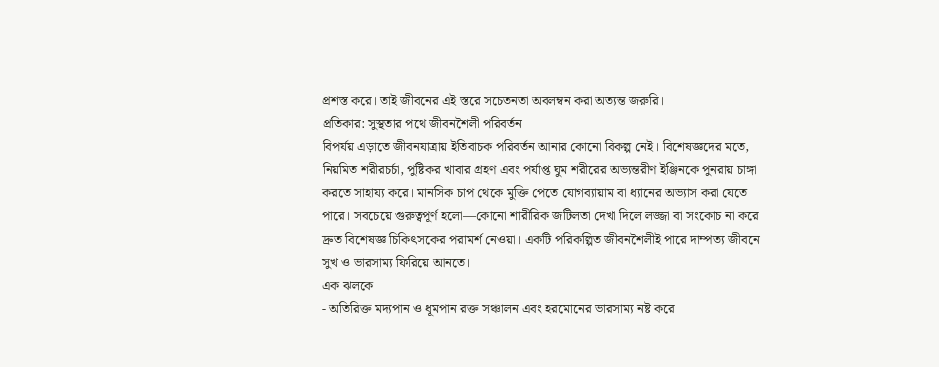প্রশস্ত করে। তাই জীবনের এই স্তরে সচেতনতা অবলম্বন করা অত্যন্ত জরুরি।
প্রতিকার: সুস্থতার পথে জীবনশৈলী পরিবর্তন
বিপর্যয় এড়াতে জীবনযাত্রায় ইতিবাচক পরিবর্তন আনার কোনো বিকল্প নেই। বিশেষজ্ঞদের মতে, নিয়মিত শরীরচর্চা, পুষ্টিকর খাবার গ্রহণ এবং পর্যাপ্ত ঘুম শরীরের অভ্যন্তরীণ ইঞ্জিনকে পুনরায় চাঙ্গা করতে সাহায্য করে। মানসিক চাপ থেকে মুক্তি পেতে যোগব্যায়াম বা ধ্যানের অভ্যাস করা যেতে পারে। সবচেয়ে গুরুত্বপূর্ণ হলো—কোনো শারীরিক জটিলতা দেখা দিলে লজ্জা বা সংকোচ না করে দ্রুত বিশেষজ্ঞ চিকিৎসকের পরামর্শ নেওয়া। একটি পরিকল্পিত জীবনশৈলীই পারে দাম্পত্য জীবনে সুখ ও ভারসাম্য ফিরিয়ে আনতে।
এক ঝলকে
- অতিরিক্ত মদ্যপান ও ধূমপান রক্ত সঞ্চালন এবং হরমোনের ভারসাম্য নষ্ট করে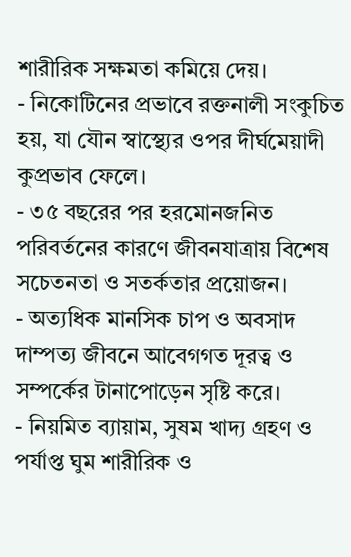শারীরিক সক্ষমতা কমিয়ে দেয়।
- নিকোটিনের প্রভাবে রক্তনালী সংকুচিত হয়, যা যৌন স্বাস্থ্যের ওপর দীর্ঘমেয়াদী কুপ্রভাব ফেলে।
- ৩৫ বছরের পর হরমোনজনিত পরিবর্তনের কারণে জীবনযাত্রায় বিশেষ সচেতনতা ও সতর্কতার প্রয়োজন।
- অত্যধিক মানসিক চাপ ও অবসাদ দাম্পত্য জীবনে আবেগগত দূরত্ব ও সম্পর্কের টানাপোড়েন সৃষ্টি করে।
- নিয়মিত ব্যায়াম, সুষম খাদ্য গ্রহণ ও পর্যাপ্ত ঘুম শারীরিক ও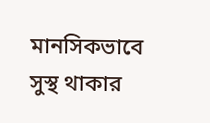মানসিকভাবে সুস্থ থাকার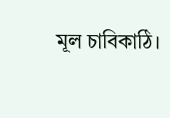মূল চাবিকাঠি।